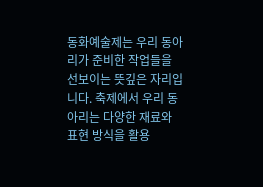동화예술제는 우리 동아리가 준비한 작업들을 선보이는 뜻깊은 자리입니다. 축제에서 우리 동아리는 다양한 재료와 표현 방식을 활용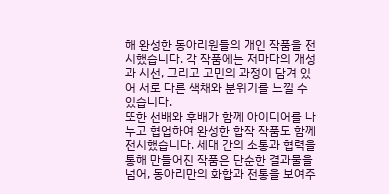해 완성한 동아리원들의 개인 작품을 전시했습니다. 각 작품에는 저마다의 개성과 시선, 그리고 고민의 과정이 담겨 있어 서로 다른 색채와 분위기를 느낄 수 있습니다.
또한 선배와 후배가 함께 아이디어를 나누고 협업하여 완성한 합작 작품도 함께 전시했습니다. 세대 간의 소통과 협력을 통해 만들어진 작품은 단순한 결과물을 넘어, 동아리만의 화합과 전통을 보여주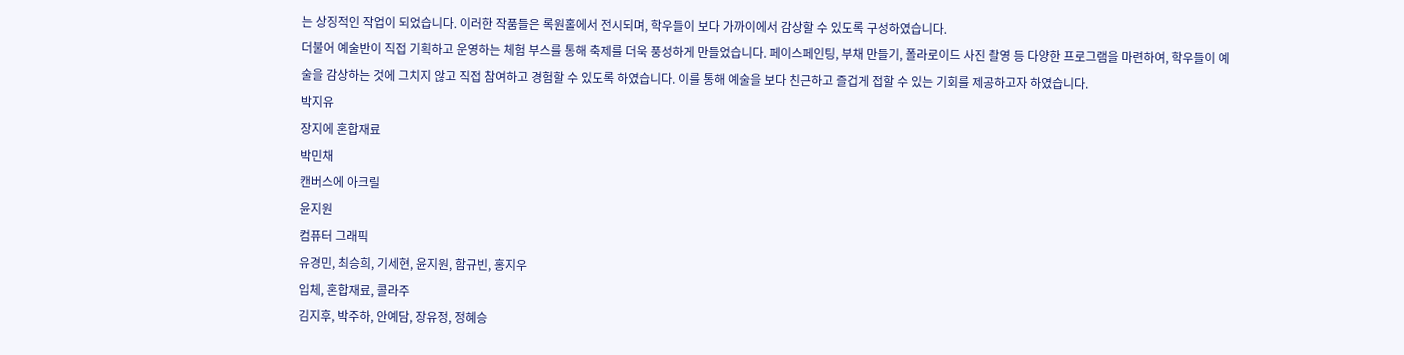는 상징적인 작업이 되었습니다. 이러한 작품들은 록원홀에서 전시되며, 학우들이 보다 가까이에서 감상할 수 있도록 구성하였습니다.
더불어 예술반이 직접 기획하고 운영하는 체험 부스를 통해 축제를 더욱 풍성하게 만들었습니다. 페이스페인팅, 부채 만들기, 폴라로이드 사진 촬영 등 다양한 프로그램을 마련하여, 학우들이 예술을 감상하는 것에 그치지 않고 직접 참여하고 경험할 수 있도록 하였습니다. 이를 통해 예술을 보다 친근하고 즐겁게 접할 수 있는 기회를 제공하고자 하였습니다.
박지유
장지에 혼합재료
박민채
캔버스에 아크릴
윤지원
컴퓨터 그래픽
유경민, 최승희, 기세현, 윤지원, 함규빈, 홍지우
입체, 혼합재료, 콜라주
김지후, 박주하, 안예담, 장유정, 정혜승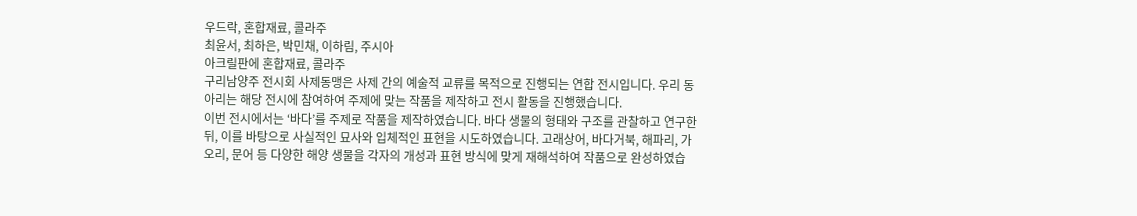우드락, 혼합재료, 콜라주
최윤서, 최하은, 박민채, 이하림, 주시아
아크릴판에 혼합재료, 콜라주
구리남양주 전시회 사제동맹은 사제 간의 예술적 교류를 목적으로 진행되는 연합 전시입니다. 우리 동아리는 해당 전시에 참여하여 주제에 맞는 작품을 제작하고 전시 활동을 진행했습니다.
이번 전시에서는 ‘바다’를 주제로 작품을 제작하였습니다. 바다 생물의 형태와 구조를 관찰하고 연구한 뒤, 이를 바탕으로 사실적인 묘사와 입체적인 표현을 시도하였습니다. 고래상어, 바다거북, 해파리, 가오리, 문어 등 다양한 해양 생물을 각자의 개성과 표현 방식에 맞게 재해석하여 작품으로 완성하였습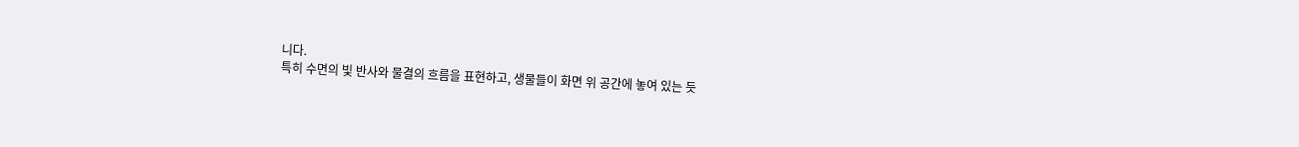니다.
특히 수면의 빛 반사와 물결의 흐름을 표현하고, 생물들이 화면 위 공간에 놓여 있는 듯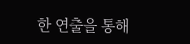한 연출을 통해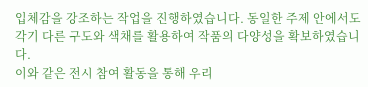입체감을 강조하는 작업을 진행하였습니다. 동일한 주제 안에서도 각기 다른 구도와 색채를 활용하여 작품의 다양성을 확보하였습니다.
이와 같은 전시 참여 활동을 통해 우리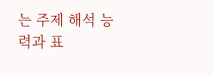는 주제 해석 능력과 표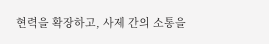현력을 확장하고, 사제 간의 소통을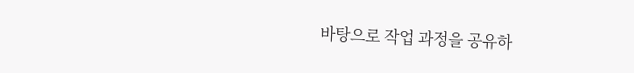바탕으로 작업 과정을 공유하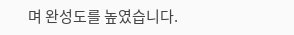며 완성도를 높였습니다.